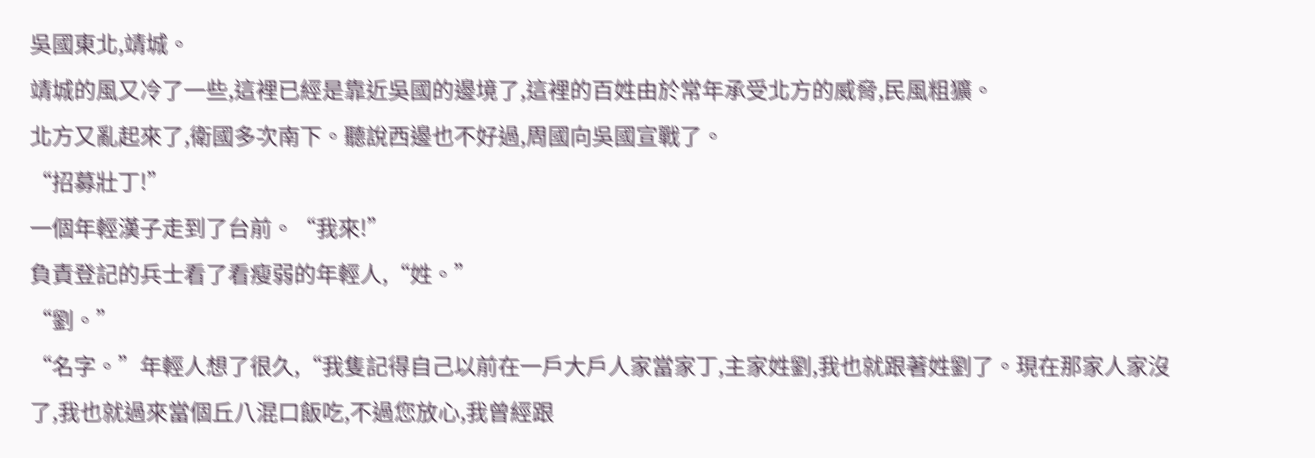吳國東北,靖城。
靖城的風又冷了一些,這裡已經是靠近吳國的邊境了,這裡的百姓由於常年承受北方的威脅,民風粗獷。
北方又亂起來了,衛國多次南下。聽說西邊也不好過,周國向吳國宣戰了。
“招募壯丁!”
一個年輕漢子走到了台前。“我來!”
負責登記的兵士看了看瘦弱的年輕人,“姓。”
“劉。”
“名字。”年輕人想了很久,“我隻記得自己以前在一戶大戶人家當家丁,主家姓劉,我也就跟著姓劉了。現在那家人家沒了,我也就過來當個丘八混口飯吃,不過您放心,我曾經跟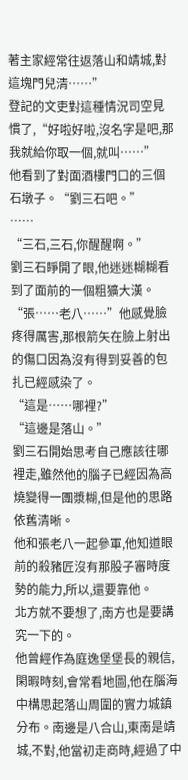著主家經常往返落山和靖城,對這塊門兒清……”
登記的文吏對這種情況司空見慣了,“好啦好啦,沒名字是吧,那我就給你取一個,就叫……”
他看到了對面酒樓門口的三個石墩子。“劉三石吧。”
……
“三石,三石,你醒醒啊。”
劉三石睜開了眼,他迷迷糊糊看到了面前的一個粗獷大漢。
“張……老八……”他感覺臉疼得厲害,那根箭矢在臉上射出的傷口因為沒有得到妥善的包扎已經感染了。
“這是……哪裡?”
“這邊是落山。”
劉三石開始思考自己應該往哪裡走,雖然他的腦子已經因為高燒變得一團漿糊,但是他的思路依舊清晰。
他和張老八一起參軍,他知道眼前的殺豬匠沒有那股子審時度勢的能力,所以,還要靠他。
北方就不要想了,南方也是要講究一下的。
他曾經作為庭逸堡堡長的親信,閑暇時刻,會常看地圖,他在腦海中構思起落山周圍的實力城鎮分布。南邊是八合山,東南是靖城,不對,他當初走商時,經過了中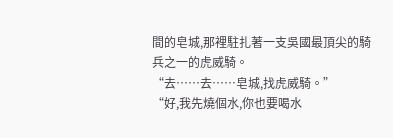間的皂城,那裡駐扎著一支吳國最頂尖的騎兵之一的虎威騎。
“去……去……皂城,找虎威騎。”
“好,我先燒個水,你也要喝水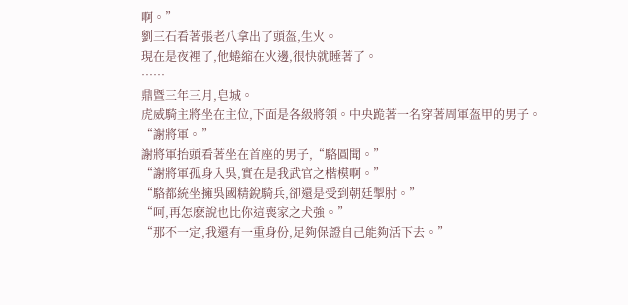啊。”
劉三石看著張老八拿出了頭盔,生火。
現在是夜裡了,他蜷縮在火邊,很快就睡著了。
……
鼎暨三年三月,皂城。
虎威騎主將坐在主位,下面是各級將領。中央跪著一名穿著周軍盔甲的男子。
“謝將軍。”
謝將軍抬頭看著坐在首座的男子,“駱圓聞。”
“謝將軍孤身入吳,實在是我武官之楷模啊。”
“駱都統坐擁吳國精銳騎兵,卻還是受到朝廷掣肘。”
“呵,再怎麽說也比你這喪家之犬強。”
“那不一定,我還有一重身份,足夠保證自己能夠活下去。”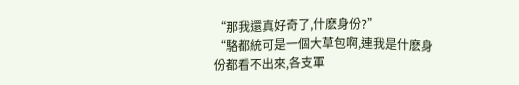“那我還真好奇了,什麽身份?”
“駱都統可是一個大草包啊,連我是什麽身份都看不出來,各支軍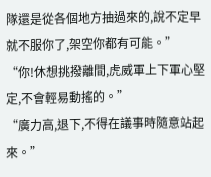隊還是從各個地方抽過來的,說不定早就不服你了,架空你都有可能。”
“你!休想挑撥離間,虎威軍上下軍心堅定,不會輕易動搖的。”
“廣力高,退下,不得在議事時隨意站起來。”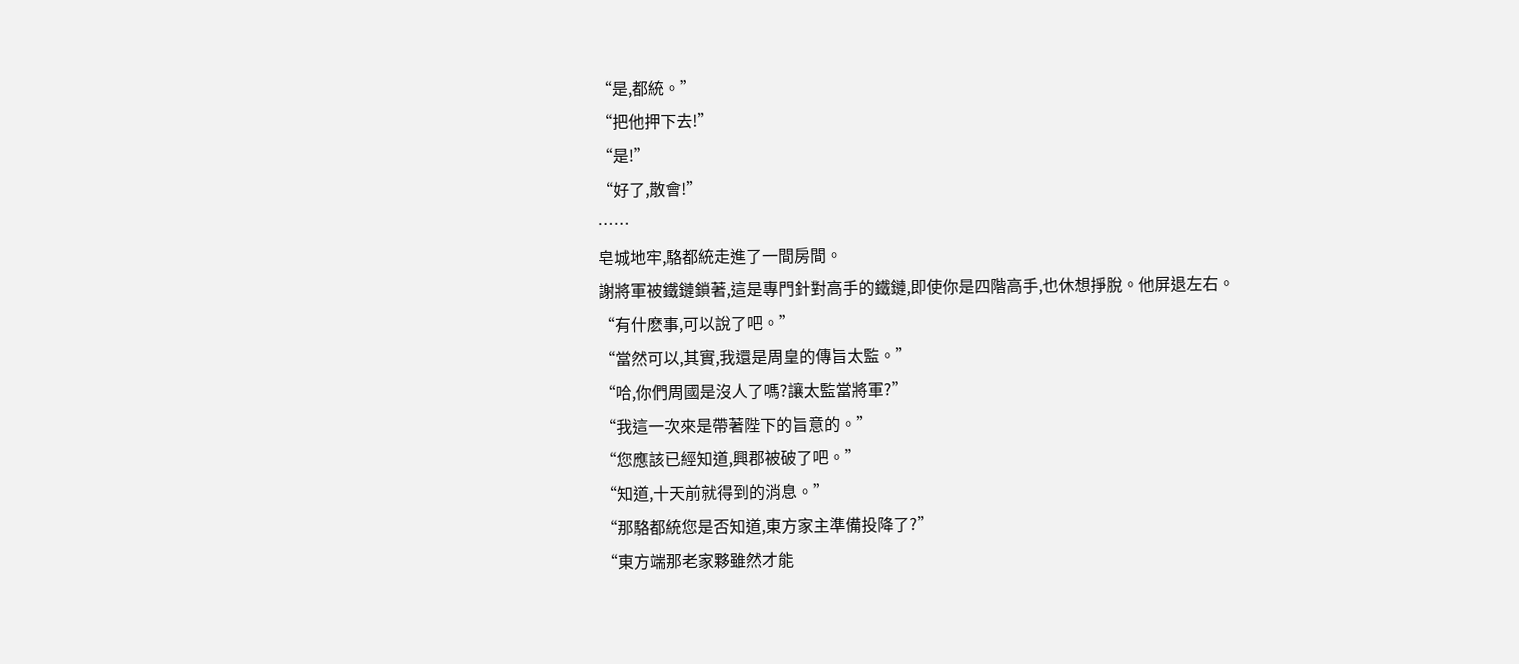“是,都統。”
“把他押下去!”
“是!”
“好了,散會!”
……
皂城地牢,駱都統走進了一間房間。
謝將軍被鐵鏈鎖著,這是專門針對高手的鐵鏈,即使你是四階高手,也休想掙脫。他屏退左右。
“有什麽事,可以說了吧。”
“當然可以,其實,我還是周皇的傳旨太監。”
“哈,你們周國是沒人了嗎?讓太監當將軍?”
“我這一次來是帶著陛下的旨意的。”
“您應該已經知道,興郡被破了吧。”
“知道,十天前就得到的消息。”
“那駱都統您是否知道,東方家主準備投降了?”
“東方端那老家夥雖然才能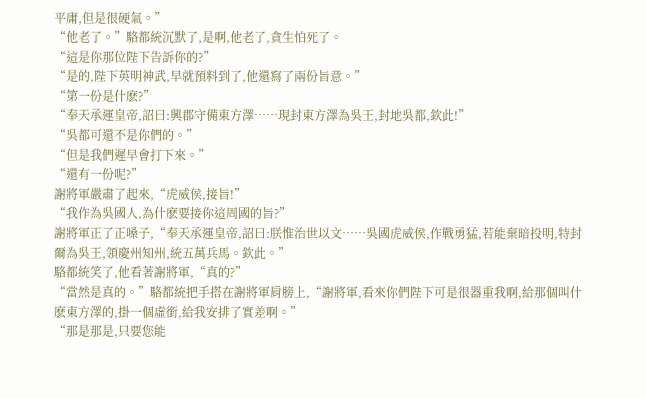平庸,但是很硬氣。”
“他老了。”駱都統沉默了,是啊,他老了,貪生怕死了。
“這是你那位陛下告訴你的?”
“是的,陛下英明神武,早就預料到了,他還寫了兩份旨意。”
“第一份是什麽?”
“奉天承運皇帝,詔曰:興郡守備東方澤……現封東方澤為吳王,封地吳都,欽此!”
“吳都可還不是你們的。”
“但是我們遲早會打下來。”
“還有一份呢?”
謝將軍嚴肅了起來,“虎威侯,接旨!”
“我作為吳國人,為什麽要接你這周國的旨?”
謝將軍正了正嗓子,“奉天承運皇帝,詔曰:朕惟治世以文……吳國虎威侯,作戰勇猛,若能棄暗投明,特封爾為吳王,領慶州知州,統五萬兵馬。欽此。”
駱都統笑了,他看著謝將軍,“真的?”
“當然是真的。”駱都統把手搭在謝將軍肩膀上,“謝將軍,看來你們陛下可是很器重我啊,給那個叫什麽東方澤的,掛一個虛銜,給我安排了實差啊。”
“那是那是,只要您能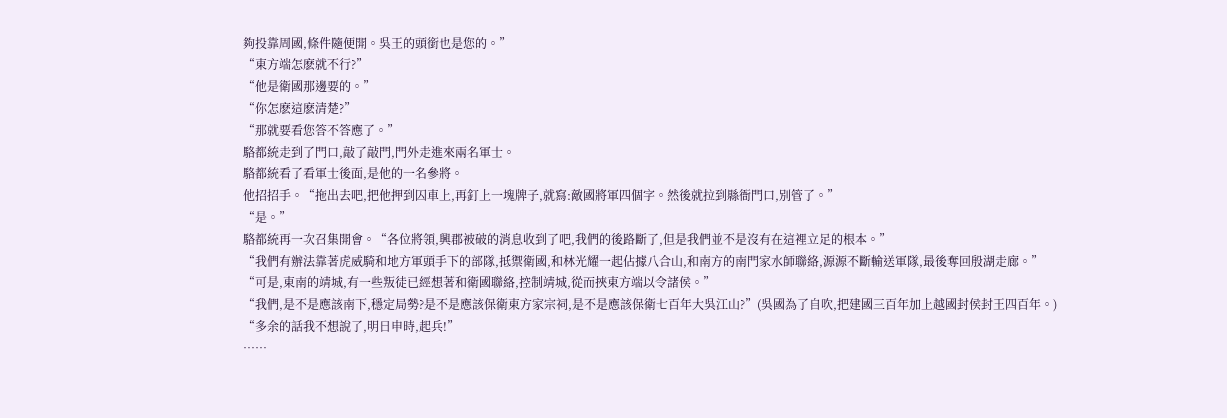夠投靠周國,條件隨便開。吳王的頭銜也是您的。”
“東方端怎麽就不行?”
“他是衛國那邊要的。”
“你怎麽這麽清楚?”
“那就要看您答不答應了。”
駱都統走到了門口,敲了敲門,門外走進來兩名軍士。
駱都統看了看軍士後面,是他的一名參將。
他招招手。“拖出去吧,把他押到囚車上,再釘上一塊牌子,就寫:敵國將軍四個字。然後就拉到縣衙門口,別管了。”
“是。”
駱都統再一次召集開會。“各位將領,興郡被破的消息收到了吧,我們的後路斷了,但是我們並不是沒有在這裡立足的根本。”
“我們有辦法靠著虎威騎和地方軍頭手下的部隊,抵禦衛國,和林光耀一起佔據八合山,和南方的南門家水師聯絡,源源不斷輸送軍隊,最後奪回殷湖走廊。”
“可是,東南的靖城,有一些叛徒已經想著和衛國聯絡,控制靖城,從而挾東方端以令諸侯。”
“我們,是不是應該南下,穩定局勢?是不是應該保衛東方家宗祠,是不是應該保衛七百年大吳江山?”(吳國為了自吹,把建國三百年加上越國封侯封王四百年。)
“多余的話我不想說了,明日申時,起兵!”
……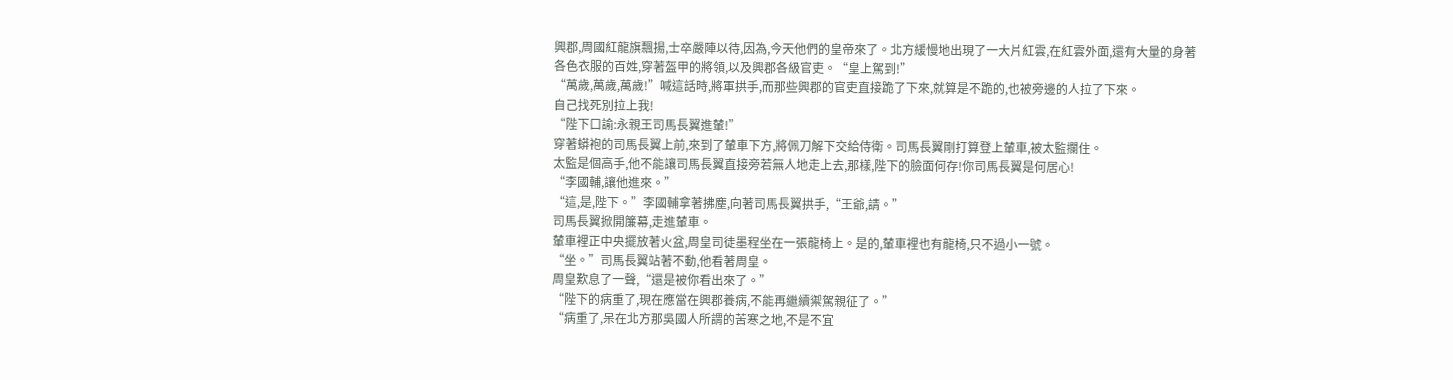興郡,周國紅龍旗飄揚,士卒嚴陣以待,因為,今天他們的皇帝來了。北方緩慢地出現了一大片紅雲,在紅雲外面,還有大量的身著各色衣服的百姓,穿著盔甲的將領,以及興郡各級官吏。“皇上駕到!”
“萬歲,萬歲,萬歲!”喊這話時,將軍拱手,而那些興郡的官吏直接跪了下來,就算是不跪的,也被旁邊的人拉了下來。
自己找死別拉上我!
“陛下口諭:永親王司馬長翼進輦!”
穿著蟒袍的司馬長翼上前,來到了輦車下方,將佩刀解下交給侍衛。司馬長翼剛打算登上輦車,被太監攔住。
太監是個高手,他不能讓司馬長翼直接旁若無人地走上去,那樣,陛下的臉面何存!你司馬長翼是何居心!
“李國輔,讓他進來。”
“這,是,陛下。”李國輔拿著拂塵,向著司馬長翼拱手,“王爺,請。”
司馬長翼掀開簾幕,走進輦車。
輦車裡正中央擺放著火盆,周皇司徒墨程坐在一張龍椅上。是的,輦車裡也有龍椅,只不過小一號。
“坐。”司馬長翼站著不動,他看著周皇。
周皇歎息了一聲,“還是被你看出來了。”
“陛下的病重了,現在應當在興郡養病,不能再繼續禦駕親征了。”
“病重了,呆在北方那吳國人所謂的苦寒之地,不是不宜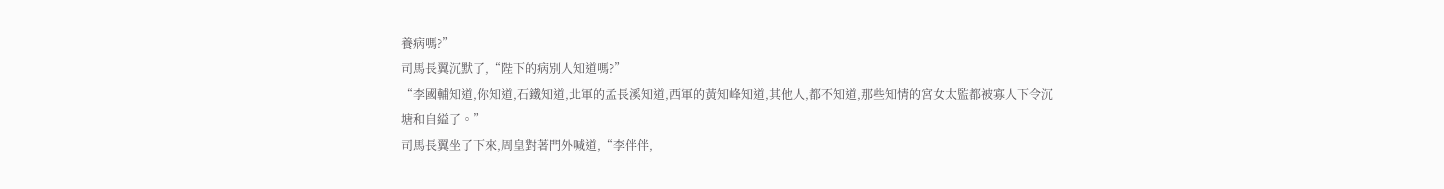養病嗎?”
司馬長翼沉默了,“陛下的病別人知道嗎?”
“李國輔知道,你知道,石鐵知道,北軍的孟長溪知道,西軍的黃知峰知道,其他人,都不知道,那些知情的宮女太監都被寡人下令沉塘和自縊了。”
司馬長翼坐了下來,周皇對著門外喊道,“李伴伴,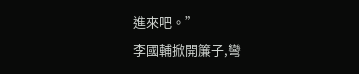進來吧。”
李國輔掀開簾子,彎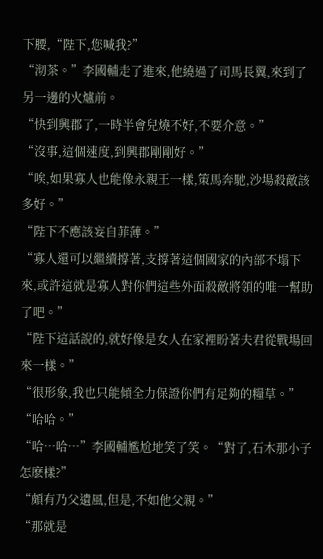下腰,“陛下,您喊我?”
“沏茶。”李國輔走了進來,他繞過了司馬長翼,來到了另一邊的火爐前。
“快到興郡了,一時半會兒燒不好,不要介意。”
“沒事,這個速度,到興郡剛剛好。”
“唉,如果寡人也能像永親王一樣,策馬奔馳,沙場殺敵該多好。”
“陛下不應該妄自菲薄。”
“寡人還可以繼續撐著,支撐著這個國家的內部不塌下來,或許這就是寡人對你們這些外面殺敵將領的唯一幫助了吧。”
“陛下這話說的,就好像是女人在家裡盼著夫君從戰場回來一樣。”
“很形象,我也只能傾全力保證你們有足夠的糧草。”
“哈哈。”
“哈…哈…”李國輔尷尬地笑了笑。“對了,石木那小子怎麽樣?”
“頗有乃父遺風,但是,不如他父親。”
“那就是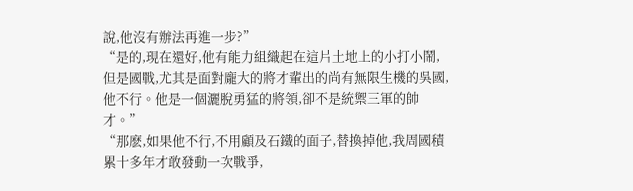說,他沒有辦法再進一步?”
“是的,現在還好,他有能力組織起在這片土地上的小打小鬧,但是國戰,尤其是面對龐大的將才輩出的尚有無限生機的吳國,他不行。他是一個灑脫勇猛的將領,卻不是統禦三軍的帥才。”
“那麽,如果他不行,不用顧及石鐵的面子,替換掉他,我周國積累十多年才敢發動一次戰爭,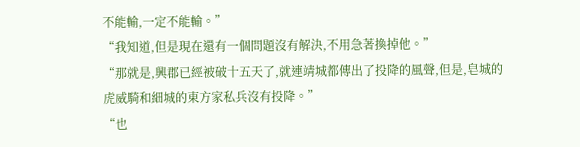不能輸,一定不能輸。”
“我知道,但是現在還有一個問題沒有解決,不用急著換掉他。”
“那就是,興郡已經被破十五天了,就連靖城都傳出了投降的風聲,但是,皂城的虎威騎和細城的東方家私兵沒有投降。”
“也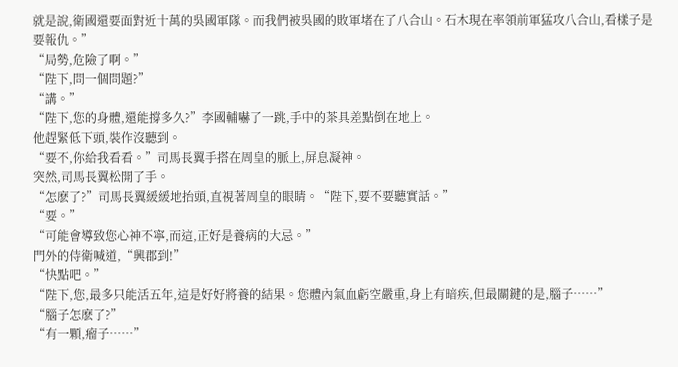就是說,衛國還要面對近十萬的吳國軍隊。而我們被吳國的敗軍堵在了八合山。石木現在率領前軍猛攻八合山,看樣子是要報仇。”
“局勢,危險了啊。”
“陛下,問一個問題?”
“講。”
“陛下,您的身體,還能撐多久?”李國輔嚇了一跳,手中的茶具差點倒在地上。
他趕緊低下頭,裝作沒聽到。
“要不,你給我看看。”司馬長翼手搭在周皇的脈上,屏息凝神。
突然,司馬長翼松開了手。
“怎麽了?”司馬長翼緩緩地抬頭,直視著周皇的眼睛。“陛下,要不要聽實話。”
“要。”
“可能會導致您心神不寧,而這,正好是養病的大忌。”
門外的侍衛喊道,“興郡到!”
“快點吧。”
“陛下,您,最多只能活五年,這是好好將養的結果。您體內氣血虧空嚴重,身上有暗疾,但最關鍵的是,腦子……”
“腦子怎麽了?”
“有一顆,瘤子……”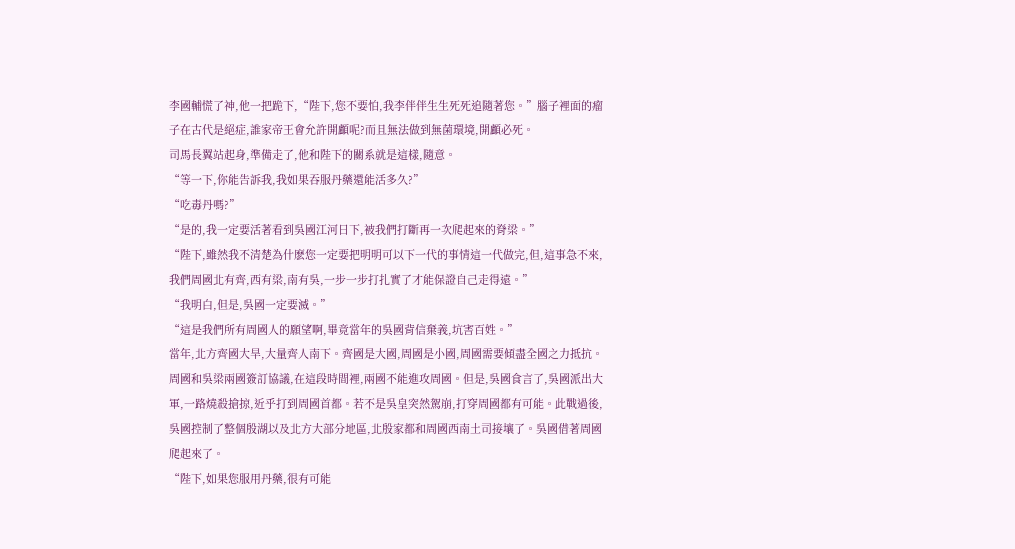李國輔慌了神,他一把跪下,“陛下,您不要怕,我李伴伴生生死死追隨著您。”腦子裡面的瘤子在古代是絕症,誰家帝王會允許開顱呢?而且無法做到無菌環境,開顱必死。
司馬長翼站起身,準備走了,他和陛下的關系就是這樣,隨意。
“等一下,你能告訴我,我如果吞服丹藥還能活多久?”
“吃毒丹嗎?”
“是的,我一定要活著看到吳國江河日下,被我們打斷再一次爬起來的脊梁。”
“陛下,雖然我不清楚為什麽您一定要把明明可以下一代的事情這一代做完,但,這事急不來,我們周國北有齊,西有梁,南有吳,一步一步打扎實了才能保證自己走得遠。”
“我明白,但是,吳國一定要滅。”
“這是我們所有周國人的願望啊,畢竟當年的吳國背信棄義,坑害百姓。”
當年,北方齊國大旱,大量齊人南下。齊國是大國,周國是小國,周國需要傾盡全國之力抵抗。周國和吳梁兩國簽訂協議,在這段時間裡,兩國不能進攻周國。但是,吳國食言了,吳國派出大軍,一路燒殺搶掠,近乎打到周國首都。若不是吳皇突然駕崩,打穿周國都有可能。此戰過後,吳國控制了整個殷湖以及北方大部分地區,北殷家都和周國西南土司接壤了。吳國借著周國爬起來了。
“陛下,如果您服用丹藥,很有可能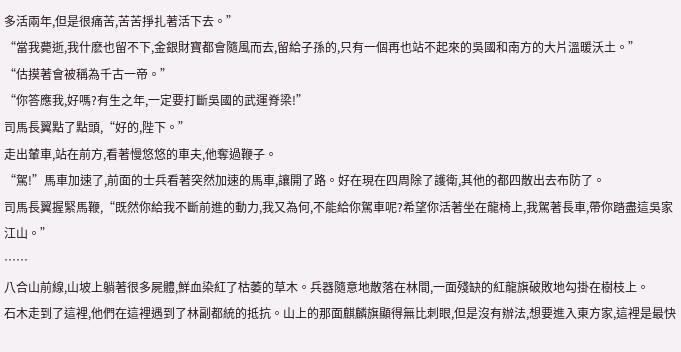多活兩年,但是很痛苦,苦苦掙扎著活下去。”
“當我薨逝,我什麽也留不下,金銀財寶都會隨風而去,留給子孫的,只有一個再也站不起來的吳國和南方的大片溫暖沃土。”
“估摸著會被稱為千古一帝。”
“你答應我,好嗎?有生之年,一定要打斷吳國的武運脊梁!”
司馬長翼點了點頭,“好的,陛下。”
走出輦車,站在前方,看著慢悠悠的車夫,他奪過鞭子。
“駕!”馬車加速了,前面的士兵看著突然加速的馬車,讓開了路。好在現在四周除了護衛,其他的都四散出去布防了。
司馬長翼握緊馬鞭,“既然你給我不斷前進的動力,我又為何,不能給你駕車呢?希望你活著坐在龍椅上,我駕著長車,帶你踏盡這吳家江山。”
……
八合山前線,山坡上躺著很多屍體,鮮血染紅了枯萎的草木。兵器隨意地散落在林間,一面殘缺的紅龍旗破敗地勾掛在樹枝上。
石木走到了這裡,他們在這裡遇到了林副都統的抵抗。山上的那面麒麟旗顯得無比刺眼,但是沒有辦法,想要進入東方家,這裡是最快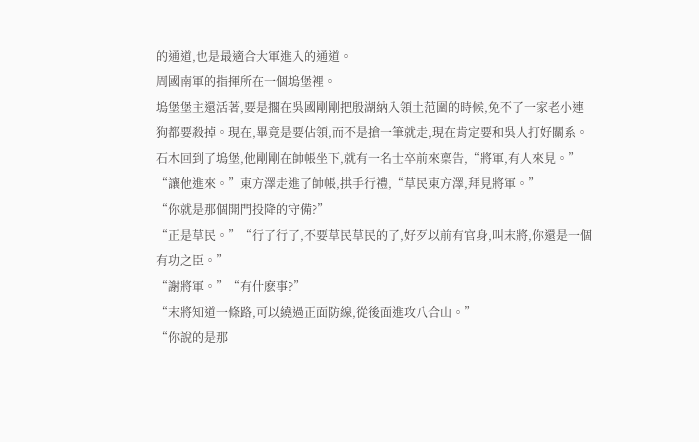的通道,也是最適合大軍進入的通道。
周國南軍的指揮所在一個塢堡裡。
塢堡堡主還活著,要是擱在吳國剛剛把殷湖納入領土范圍的時候,免不了一家老小連狗都要殺掉。現在,畢竟是要佔領,而不是搶一筆就走,現在肯定要和吳人打好關系。
石木回到了塢堡,他剛剛在帥帳坐下,就有一名士卒前來稟告,“將軍,有人來見。”
“讓他進來。”東方澤走進了帥帳,拱手行禮,“草民東方澤,拜見將軍。”
“你就是那個開門投降的守備?”
“正是草民。”“行了行了,不要草民草民的了,好歹以前有官身,叫末將,你還是一個有功之臣。”
“謝將軍。”“有什麽事?”
“末將知道一條路,可以繞過正面防線,從後面進攻八合山。”
“你說的是那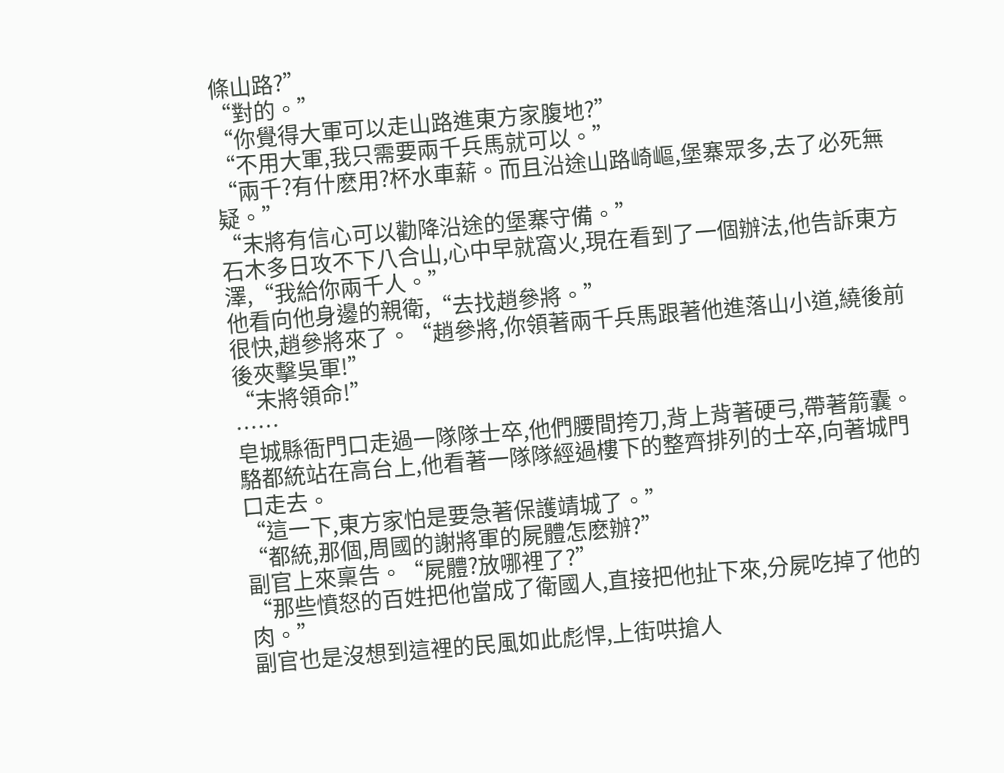條山路?”
“對的。”
“你覺得大軍可以走山路進東方家腹地?”
“不用大軍,我只需要兩千兵馬就可以。”
“兩千?有什麽用?杯水車薪。而且沿途山路崎嶇,堡寨眾多,去了必死無疑。”
“末將有信心可以勸降沿途的堡寨守備。”
石木多日攻不下八合山,心中早就窩火,現在看到了一個辦法,他告訴東方澤,“我給你兩千人。”
他看向他身邊的親衛,“去找趙參將。”
很快,趙參將來了。“趙參將,你領著兩千兵馬跟著他進落山小道,繞後前後夾擊吳軍!”
“末將領命!”
……
皂城縣衙門口走過一隊隊士卒,他們腰間挎刀,背上背著硬弓,帶著箭囊。
駱都統站在高台上,他看著一隊隊經過樓下的整齊排列的士卒,向著城門口走去。
“這一下,東方家怕是要急著保護靖城了。”
“都統,那個,周國的謝將軍的屍體怎麽辦?”
副官上來稟告。“屍體?放哪裡了?”
“那些憤怒的百姓把他當成了衛國人,直接把他扯下來,分屍吃掉了他的肉。”
副官也是沒想到這裡的民風如此彪悍,上街哄搶人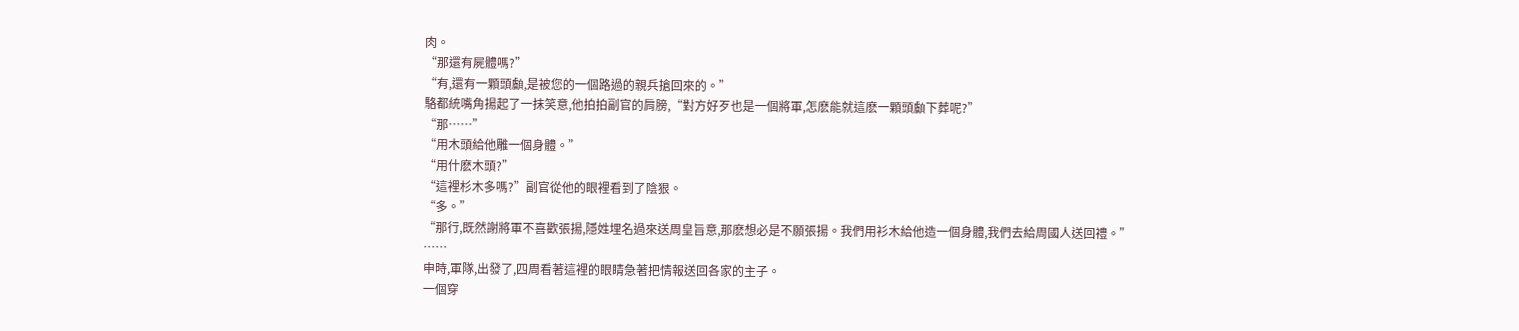肉。
“那還有屍體嗎?”
“有,還有一顆頭顱,是被您的一個路過的親兵搶回來的。”
駱都統嘴角揚起了一抹笑意,他拍拍副官的肩膀,“對方好歹也是一個將軍,怎麽能就這麽一顆頭顱下葬呢?”
“那……”
“用木頭給他雕一個身體。”
“用什麽木頭?”
“這裡杉木多嗎?”副官從他的眼裡看到了陰狠。
“多。”
“那行,既然謝將軍不喜歡張揚,隱姓埋名過來送周皇旨意,那麽想必是不願張揚。我們用衫木給他造一個身體,我們去給周國人送回禮。”
……
申時,軍隊,出發了,四周看著這裡的眼睛急著把情報送回各家的主子。
一個穿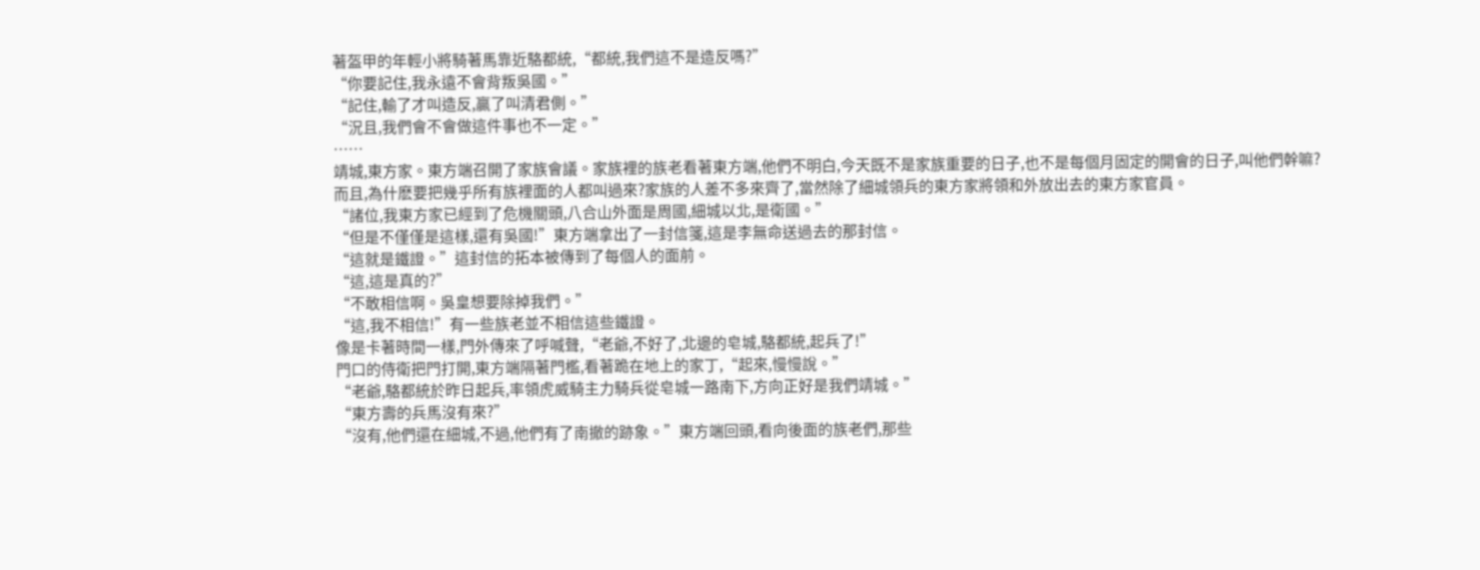著盔甲的年輕小將騎著馬靠近駱都統,“都統,我們這不是造反嗎?”
“你要記住,我永遠不會背叛吳國。”
“記住,輸了才叫造反,贏了叫清君側。”
“況且,我們會不會做這件事也不一定。”
……
靖城,東方家。東方端召開了家族會議。家族裡的族老看著東方端,他們不明白,今天既不是家族重要的日子,也不是每個月固定的開會的日子,叫他們幹嘛?
而且,為什麽要把幾乎所有族裡面的人都叫過來?家族的人差不多來齊了,當然除了細城領兵的東方家將領和外放出去的東方家官員。
“諸位,我東方家已經到了危機關頭,八合山外面是周國,細城以北,是衛國。”
“但是不僅僅是這樣,還有吳國!”東方端拿出了一封信箋,這是李無命送過去的那封信。
“這就是鐵證。”這封信的拓本被傳到了每個人的面前。
“這,這是真的?”
“不敢相信啊。吳皇想要除掉我們。”
“這,我不相信!”有一些族老並不相信這些鐵證。
像是卡著時間一樣,門外傳來了呼喊聲,“老爺,不好了,北邊的皂城,駱都統,起兵了!”
門口的侍衛把門打開,東方端隔著門檻,看著跪在地上的家丁,“起來,慢慢說。”
“老爺,駱都統於昨日起兵,率領虎威騎主力騎兵從皂城一路南下,方向正好是我們靖城。”
“東方壽的兵馬沒有來?”
“沒有,他們還在細城,不過,他們有了南撤的跡象。”東方端回頭,看向後面的族老們,那些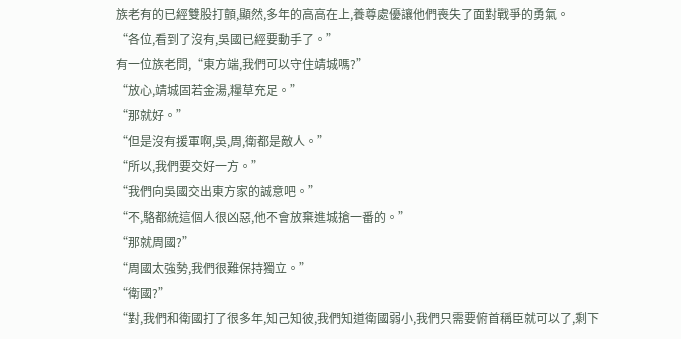族老有的已經雙股打顫,顯然,多年的高高在上,養尊處優讓他們喪失了面對戰爭的勇氣。
“各位,看到了沒有,吳國已經要動手了。”
有一位族老問,“東方端,我們可以守住靖城嗎?”
“放心,靖城固若金湯,糧草充足。”
“那就好。”
“但是沒有援軍啊,吳,周,衛都是敵人。”
“所以,我們要交好一方。”
“我們向吳國交出東方家的誠意吧。”
“不,駱都統這個人很凶惡,他不會放棄進城搶一番的。”
“那就周國?”
“周國太強勢,我們很難保持獨立。”
“衛國?”
“對,我們和衛國打了很多年,知己知彼,我們知道衛國弱小,我們只需要俯首稱臣就可以了,剩下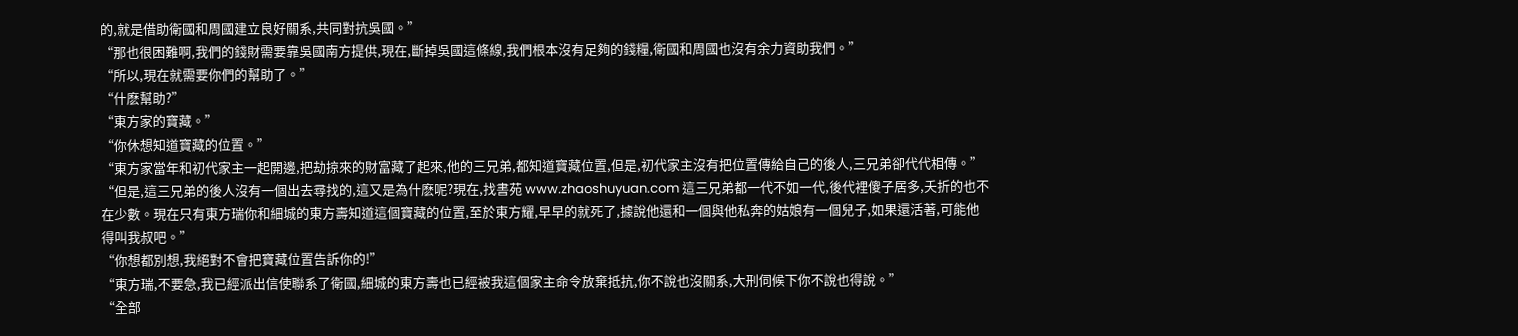的,就是借助衛國和周國建立良好關系,共同對抗吳國。”
“那也很困難啊,我們的錢財需要靠吳國南方提供,現在,斷掉吳國這條線,我們根本沒有足夠的錢糧,衛國和周國也沒有余力資助我們。”
“所以,現在就需要你們的幫助了。”
“什麽幫助?”
“東方家的寶藏。”
“你休想知道寶藏的位置。”
“東方家當年和初代家主一起開邊,把劫掠來的財富藏了起來,他的三兄弟,都知道寶藏位置,但是,初代家主沒有把位置傳給自己的後人,三兄弟卻代代相傳。”
“但是,這三兄弟的後人沒有一個出去尋找的,這又是為什麽呢?現在,找書苑 www.zhaoshuyuan.com 這三兄弟都一代不如一代,後代裡傻子居多,夭折的也不在少數。現在只有東方瑞你和細城的東方壽知道這個寶藏的位置,至於東方耀,早早的就死了,據說他還和一個與他私奔的姑娘有一個兒子,如果還活著,可能他得叫我叔吧。”
“你想都別想,我絕對不會把寶藏位置告訴你的!”
“東方瑞,不要急,我已經派出信使聯系了衛國,細城的東方壽也已經被我這個家主命令放棄抵抗,你不說也沒關系,大刑伺候下你不說也得說。”
“全部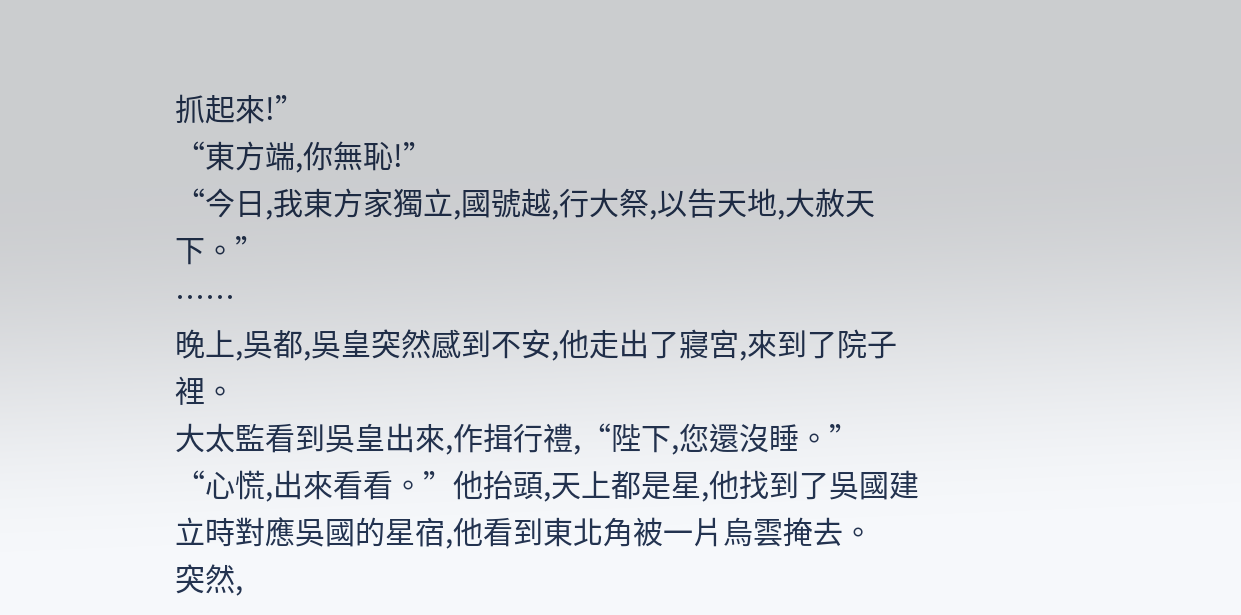抓起來!”
“東方端,你無恥!”
“今日,我東方家獨立,國號越,行大祭,以告天地,大赦天下。”
……
晚上,吳都,吳皇突然感到不安,他走出了寢宮,來到了院子裡。
大太監看到吳皇出來,作揖行禮,“陛下,您還沒睡。”
“心慌,出來看看。”他抬頭,天上都是星,他找到了吳國建立時對應吳國的星宿,他看到東北角被一片烏雲掩去。
突然,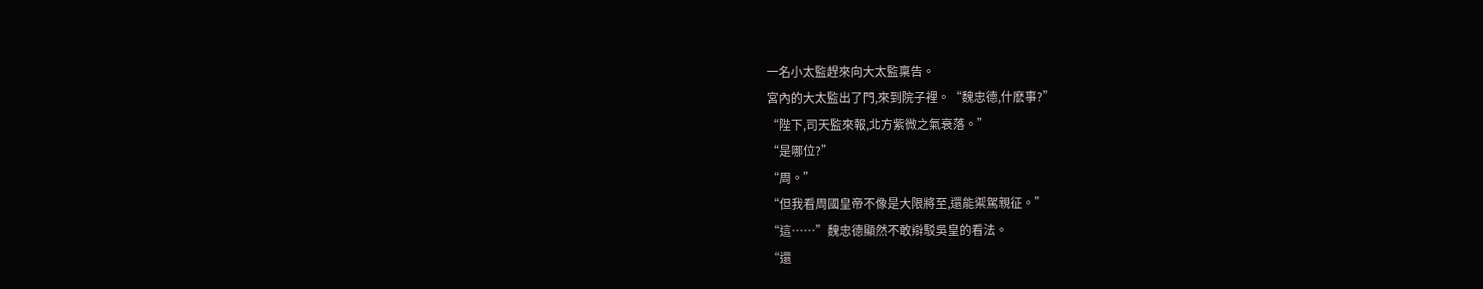一名小太監趕來向大太監稟告。
宮內的大太監出了門,來到院子裡。“魏忠德,什麽事?”
“陛下,司天監來報,北方紫微之氣衰落。”
“是哪位?”
“周。”
“但我看周國皇帝不像是大限將至,還能禦駕親征。”
“這……”魏忠德顯然不敢辯駁吳皇的看法。
“還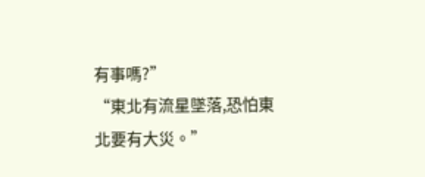有事嗎?”
“東北有流星墜落,恐怕東北要有大災。”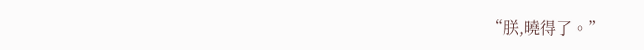“朕,曉得了。”